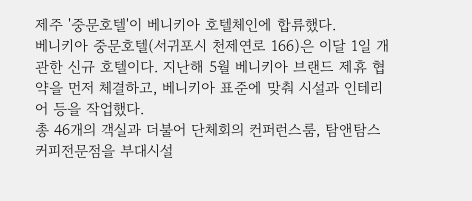제주 '중문호텔'이 베니키아 호텔체인에 합류했다.
베니키아 중문호텔(서귀포시 천제연로 166)은 이달 1일 개관한 신규 호텔이다. 지난해 5월 베니키아 브랜드 제휴 협약을 먼저 체결하고, 베니키아 표준에 맞춰 시설과 인테리어 등을 작업했다.
총 46개의 객실과 더불어 단체회의 컨퍼런스룸, 탐앤탐스 커피전문점을 부대시설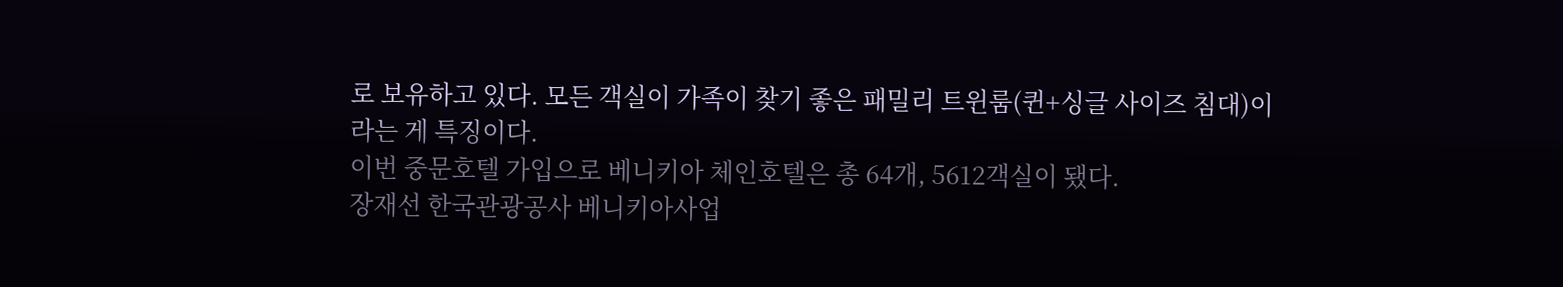로 보유하고 있다. 모든 객실이 가족이 찾기 좋은 패밀리 트윈룸(퀸+싱글 사이즈 침대)이라는 게 특징이다.
이번 중문호텔 가입으로 베니키아 체인호텔은 총 64개, 5612객실이 됐다.
장재선 한국관광공사 베니키아사업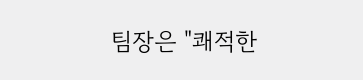팀장은 "쾌적한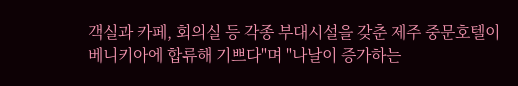객실과 카페, 회의실 등 각종 부대시설을 갖춘 제주 중문호텔이 베니키아에 합류해 기쁘다"며 "나날이 증가하는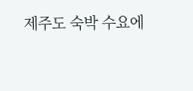제주도 숙박 수요에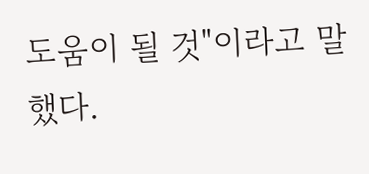도움이 될 것"이라고 말했다.